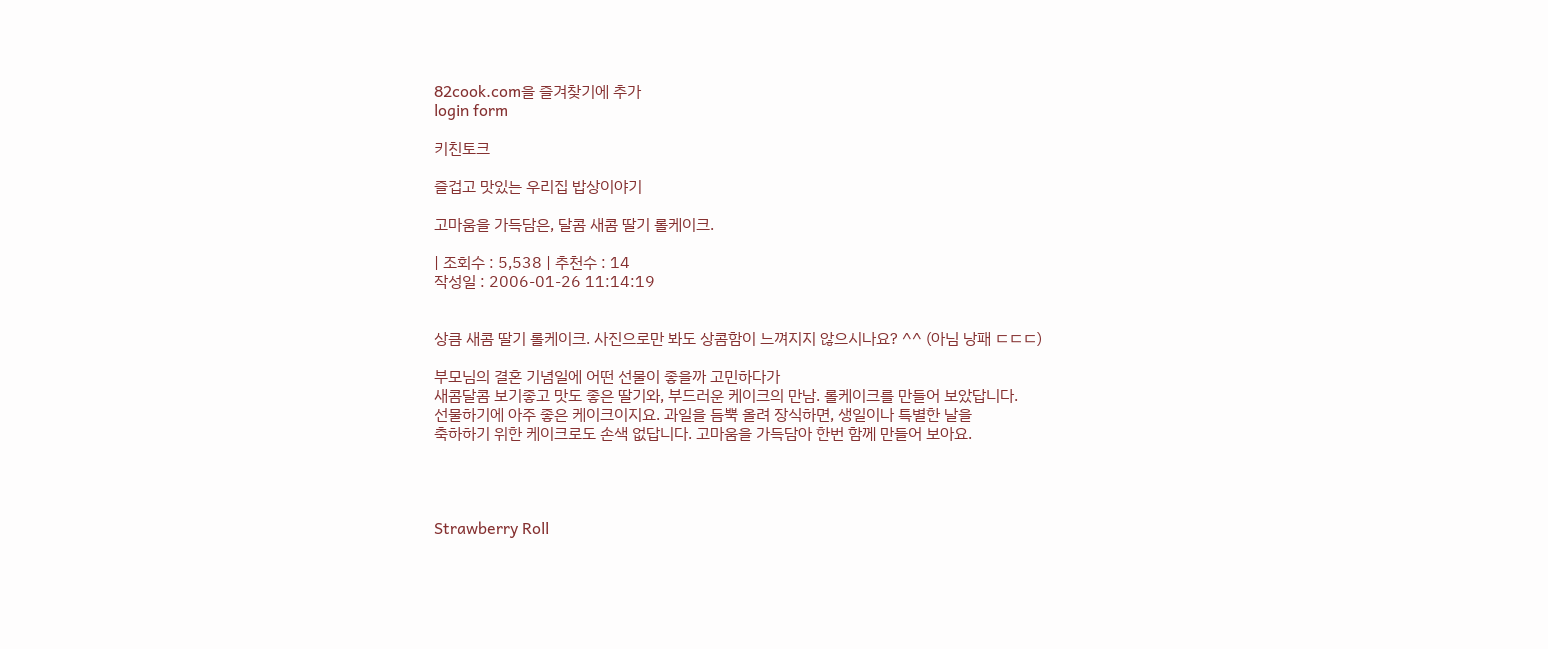82cook.com을 즐겨찾기에 추가
login form

키친토크

즐겁고 맛있는 우리집 밥상이야기

고마움을 가득담은, 달콤 새콤 딸기 롤케이크.

| 조회수 : 5,538 | 추천수 : 14
작성일 : 2006-01-26 11:14:19


상큼 새콤 딸기 롤케이크. 사진으로만 봐도 상콤함이 느껴지지 않으시나요? ^^ (아님 낭패 ㄷㄷㄷ)

부모님의 결혼 기념일에 어떤 선물이 좋을까 고민하다가
새콤달콤 보기좋고 맛도 좋은 딸기와, 부드러운 케이크의 만남. 롤케이크를 만들어 보았답니다.
선물하기에 아주 좋은 케이크이지요. 과일을 듬뿍 올려 장식하면, 생일이나 특별한 날을
축하하기 위한 케이크로도 손색 없답니다. 고마움을 가득담아 한번 함께 만들어 보아요.




Strawberry Roll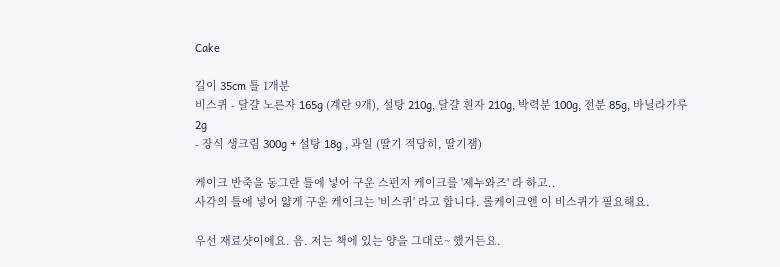Cake

길이 35cm 틀 1개분
비스퀴 - 달걀 노른자 165g (계란 9개), 설탕 210g, 달걀 흰자 210g, 박력분 100g, 전분 85g, 바닐라가루 2g
- 장식 생크림 300g + 설탕 18g , 과일 (딸기 적당히, 딸기잼)

케이크 반죽을 동그란 틀에 넣어 구운 스펀지 케이크를 '제누와즈' 라 하고..
사각의 틀에 넣어 얇게 구운 케이크는 '비스퀴' 라고 합니다. 롤케이크엔 이 비스퀴가 필요해요.

우선 재료샷이에요. 음. 저는 책에 있는 양을 그대로~ 했거든요.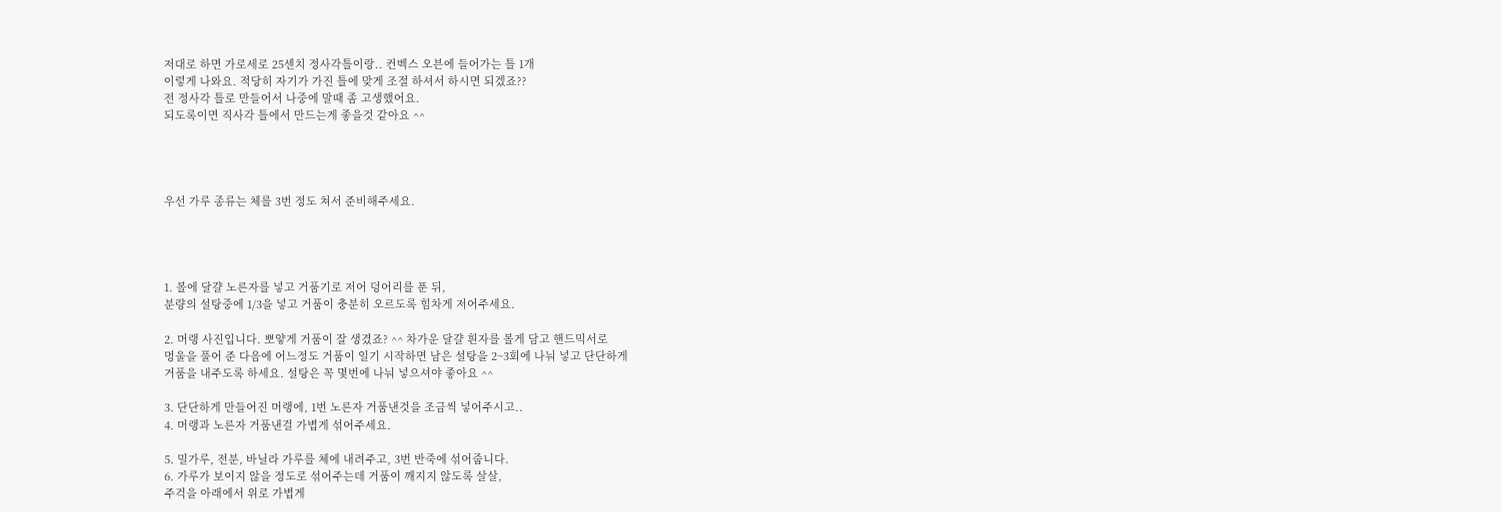저대로 하면 가로세로 25센치 정사각틀이랑.. 컨벡스 오븐에 들어가는 틀 1개
이렇게 나와요. 적당히 자기가 가진 틀에 맞게 조절 하셔서 하시면 되겠죠??
전 정사각 틀로 만들어서 나중에 말때 좀 고생했어요.
되도록이면 직사각 틀에서 만드는게 좋을것 같아요 ^^




우선 가루 종류는 체를 3번 정도 쳐서 준비해주세요.




1. 볼에 달걀 노른자를 넣고 거품기로 저어 덩어리를 푼 뒤,
분량의 설탕중에 1/3을 넣고 거품이 충분히 오르도록 힘차게 저어주세요.

2. 머랭 사진입니다. 뽀얗게 거품이 잘 생겼죠? ^^ 차가운 달걀 흰자를 볼게 담고 핸드믹서로
멍울을 풀어 준 다음에 어느정도 거품이 일기 시작하면 남은 설탕을 2~3회에 나눠 넣고 단단하게
거품을 내주도록 하세요. 설탕은 꼭 몇번에 나눠 넣으셔야 좋아요 ^^

3. 단단하게 만들어진 머랭에, 1번 노른자 거품낸것을 조금씩 넣어주시고..
4. 머랭과 노른자 거품낸걸 가볍게 섞어주세요.

5. 밀가루, 전분, 바닐라 가루를 체에 내려주고, 3번 반죽에 섞어줍니다.
6. 가루가 보이지 않을 정도로 섞어주는데 거품이 깨지지 않도록 살살,
주걱을 아래에서 위로 가볍게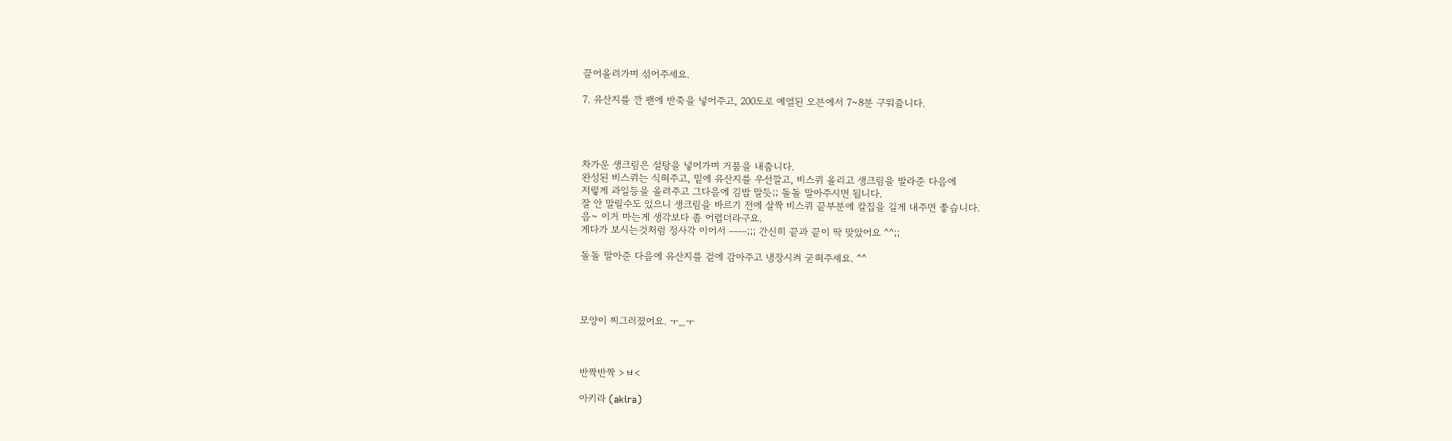끌어올려가며 섞어주세요.

7. 유산지를 깐 팬에 반죽을 넣어주고, 200도로 예열된 오븐에서 7~8분 구워줍니다.




차가운 생크림은 설탕을 넣어가며 거품을 내줍니다.
완성된 비스퀴는 식혀주고, 밑에 유산지를 우선깔고, 비스퀴 올리고 생크림을 발라준 다음에
저렇게 과일등을 올려주고 그다음에 김밥 말듯;; 돌돌 말아주시면 됩니다.
잘 안 말릴수도 있으니 생크림을 바르기 전에 살짝 비스퀴 끝부분에 칼집을 길게 내주면 좋습니다.
음~ 이거 마는게 생각보다 좀 어렵더라구요.
게다가 보시는것처럼 정사각 이어서 ㅡㅡ;;; 간신히 끝과 끝이 딱 맞았어요 ^^;;

돌돌 말아준 다음에 유산지를 겉에 감아주고 냉장시켜 굳혀주세요. ^^




모양이 찌그러졌어요. ㅜ_ㅜ



반짝반짝 >ㅂ<

아키라 (akira)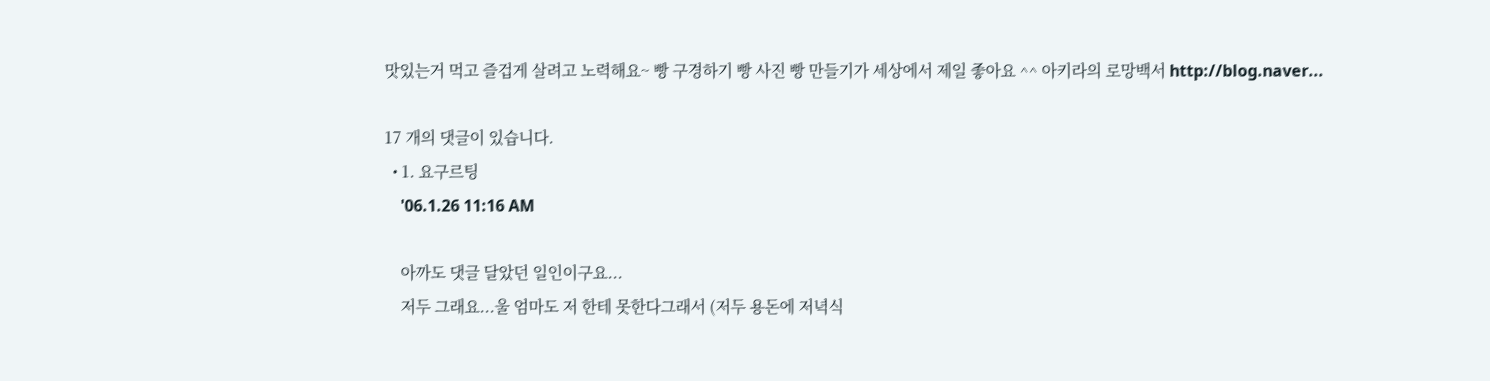맛있는거 먹고 즐겁게 살려고 노력해요~ 빵 구경하기 빵 사진 빵 만들기가 세상에서 제일 좋아요 ^^ 아키라의 로망백서 http://blog.naver...

17 개의 댓글이 있습니다.
  • 1. 요구르팅
    '06.1.26 11:16 AM

    아까도 댓글 달았던 일인이구요...
    저두 그래요...울 엄마도 저 한테 못한다그래서 (저두 용돈에 저녁식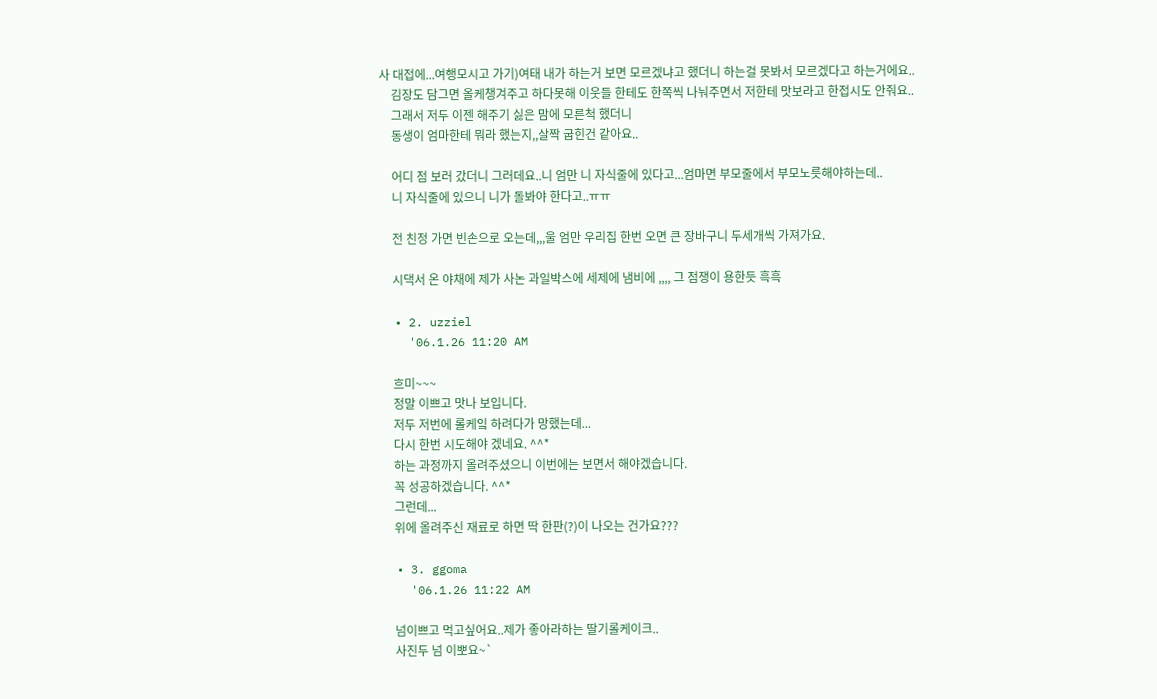사 대접에...여행모시고 가기)여태 내가 하는거 보면 모르겠냐고 했더니 하는걸 못봐서 모르겠다고 하는거에요..
    김장도 담그면 올케챙겨주고 하다못해 이웃들 한테도 한쪽씩 나눠주면서 저한테 맛보라고 한접시도 안줘요..
    그래서 저두 이젠 해주기 싫은 맘에 모른척 했더니
    동생이 엄마한테 뭐라 했는지,,살짝 굽힌건 같아요..

    어디 점 보러 갔더니 그러데요..니 엄만 니 자식줄에 있다고...엄마면 부모줄에서 부모노릇해야하는데..
    니 자식줄에 있으니 니가 돌봐야 한다고..ㅠㅠ

    전 친정 가면 빈손으로 오는데,,,울 엄만 우리집 한번 오면 큰 장바구니 두세개씩 가져가요.

    시댁서 온 야채에 제가 사논 과일박스에 세제에 냄비에 ,,,, 그 점쟁이 용한듯 흑흑

  • 2. uzziel
    '06.1.26 11:20 AM

    흐미~~~
    정말 이쁘고 맛나 보입니다.
    저두 저번에 롤케잌 하려다가 망했는데...
    다시 한번 시도해야 겠네요. ^^*
    하는 과정까지 올려주셨으니 이번에는 보면서 해야겠습니다.
    꼭 성공하겠습니다. ^^*
    그런데...
    위에 올려주신 재료로 하면 딱 한판(?)이 나오는 건가요???

  • 3. ggoma
    '06.1.26 11:22 AM

    넘이쁘고 먹고싶어요..제가 좋아라하는 딸기롤케이크..
    사진두 넘 이뽀요~`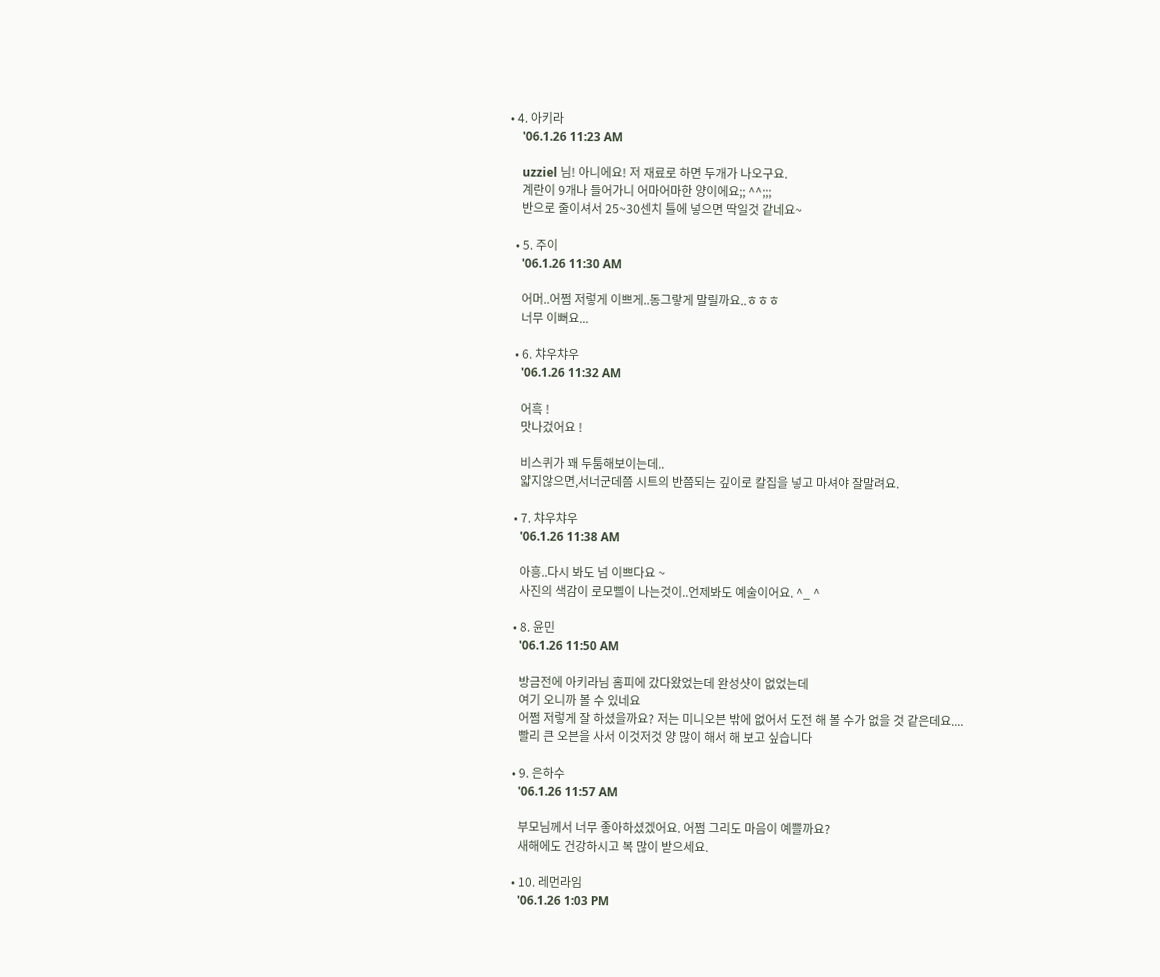• 4. 아키라
    '06.1.26 11:23 AM

    uzziel 님! 아니에요! 저 재료로 하면 두개가 나오구요.
    계란이 9개나 들어가니 어마어마한 양이에요;; ^^;;;
    반으로 줄이셔서 25~30센치 틀에 넣으면 딱일것 같네요~

  • 5. 주이
    '06.1.26 11:30 AM

    어머..어쩜 저렇게 이쁘게..동그랗게 말릴까요..ㅎㅎㅎ
    너무 이뻐요...

  • 6. 챠우챠우
    '06.1.26 11:32 AM

    어흑 !
    맛나겄어요 !

    비스퀴가 꽤 두툼해보이는데..
    얇지않으면,서너군데쯤 시트의 반쯤되는 깊이로 칼집을 넣고 마셔야 잘말려요.

  • 7. 챠우챠우
    '06.1.26 11:38 AM

    아흥..다시 봐도 넘 이쁘다요 ~
    사진의 색감이 로모삘이 나는것이..언제봐도 예술이어요. ^_ ^

  • 8. 윤민
    '06.1.26 11:50 AM

    방금전에 아키라님 홈피에 갔다왔었는데 완성샷이 없었는데
    여기 오니까 볼 수 있네요
    어쩜 저렇게 잘 하셨을까요? 저는 미니오븐 밖에 없어서 도전 해 볼 수가 없을 것 같은데요....
    빨리 큰 오븐을 사서 이것저것 양 많이 해서 해 보고 싶습니다

  • 9. 은하수
    '06.1.26 11:57 AM

    부모님께서 너무 좋아하셨겠어요. 어쩜 그리도 마음이 예쁠까요?
    새해에도 건강하시고 복 많이 받으세요.

  • 10. 레먼라임
    '06.1.26 1:03 PM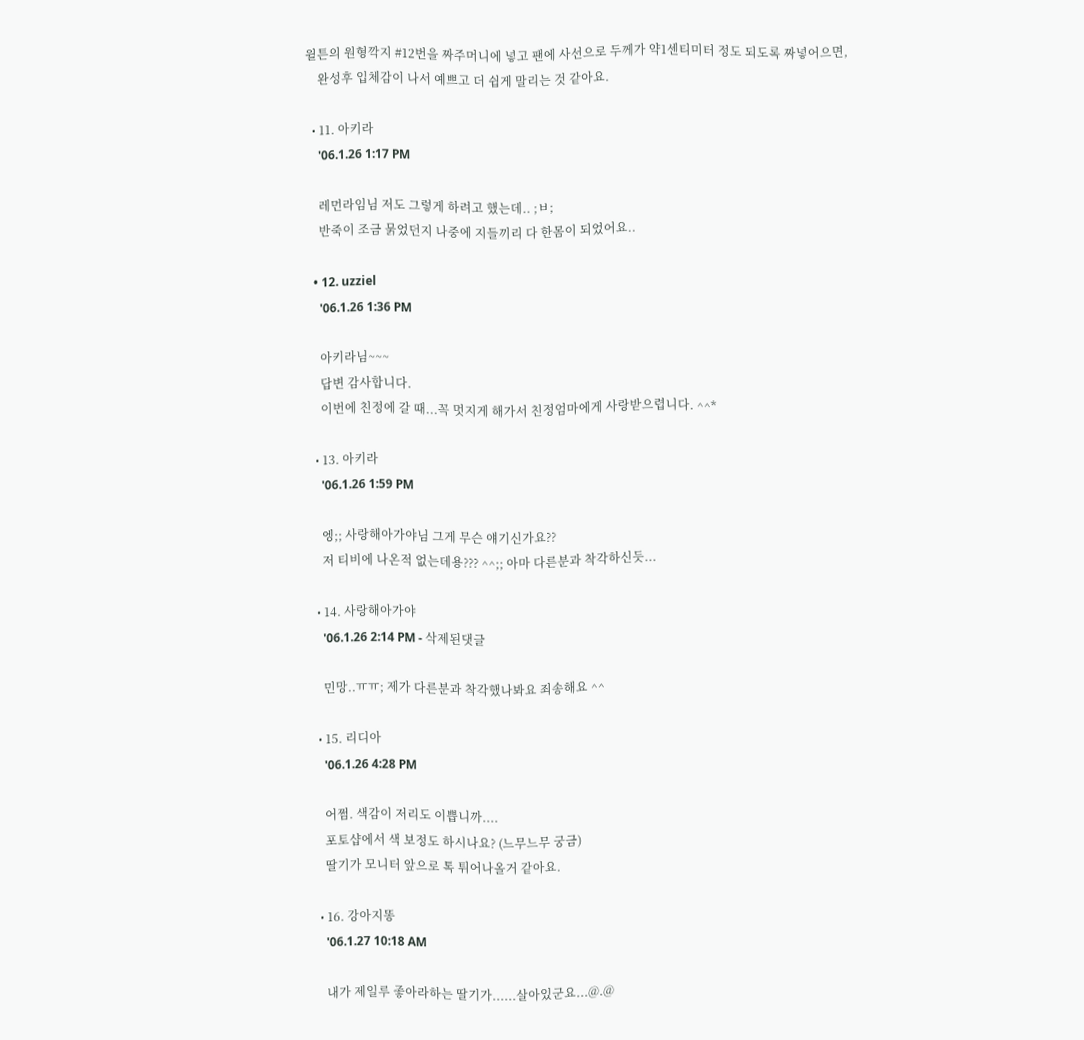윌튼의 원형깍지 #12번을 짜주머니에 넣고 팬에 사선으로 두께가 약1센티미터 정도 되도록 짜넣어으면,
    완성후 입체감이 나서 예쁘고 더 쉽게 말리는 것 같아요.

  • 11. 아키라
    '06.1.26 1:17 PM

    레먼라임님 저도 그렇게 하려고 했는데.. ;ㅂ;
    반죽이 조금 묽었던지 나중에 지들끼리 다 한몸이 되었어요..

  • 12. uzziel
    '06.1.26 1:36 PM

    아키라님~~~
    답변 감사합니다.
    이번에 친정에 갈 때...꼭 멋지게 해가서 친정엄마에게 사랑받으렵니다. ^^*

  • 13. 아키라
    '06.1.26 1:59 PM

    엥;; 사랑해아가야님 그게 무슨 얘기신가요??
    저 티비에 나온적 없는데용??? ^^;; 아마 다른분과 착각하신듯...

  • 14. 사랑해아가야
    '06.1.26 2:14 PM - 삭제된댓글

    민망..ㅠㅠ; 제가 다른분과 착각했나봐요 죄송해요 ^^

  • 15. 리디아
    '06.1.26 4:28 PM

    어쩜. 색감이 저리도 이쁩니까....
    포토샵에서 색 보정도 하시나요? (느무느무 궁금)
    딸기가 모니터 앞으로 톡 튀어나올거 같아요.

  • 16. 강아지똥
    '06.1.27 10:18 AM

    내가 제일루 좋아라하는 딸기가......살아있군요...@.@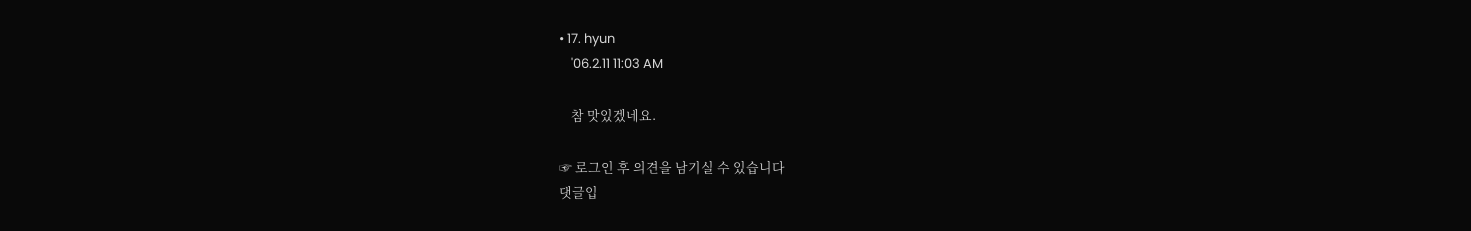• 17. hyun
    '06.2.11 11:03 AM

    참 맛있겠네요.

☞ 로그인 후 의견을 남기실 수 있습니다
댓글입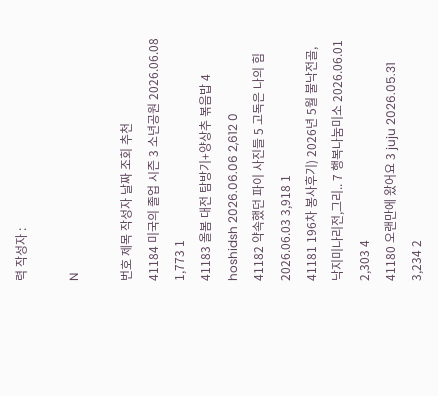력 작성자 :

N

번호 제목 작성자 날짜 조회 추천
41184 미국의 졸업 시즌 3 소년공원 2026.06.08 1,773 1
41183 올봄 대전 탐방기+양상추 볶음밥 4 hoshidsh 2026.06.06 2,612 0
41182 약속했던 파이 사진들 5 고독은 나의 힘 2026.06.03 3,918 1
41181 196차 봉사후기) 2026년 5월 불낙전골, 낙지미나리전,그리.. 7 행복나눔미소 2026.06.01 2,303 4
41180 오랜만에 왔어요 3 juju 2026.05.31 3,234 2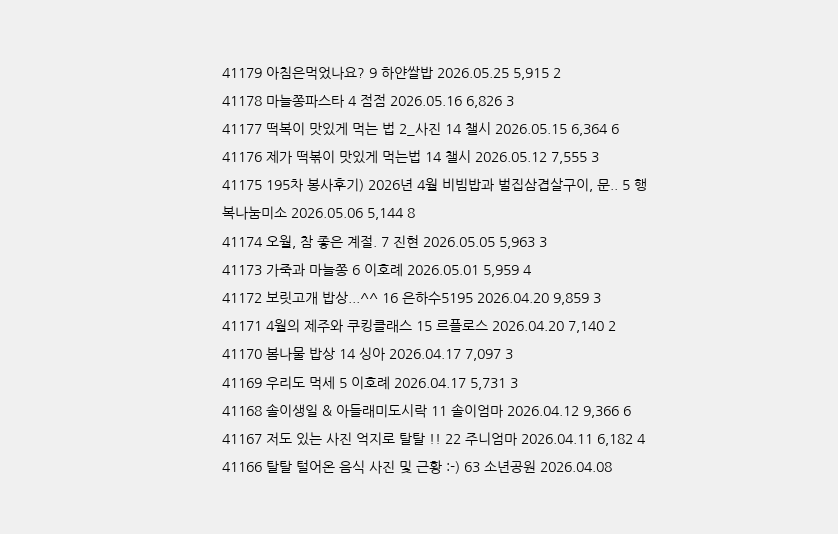41179 아침은먹었나요? 9 하얀쌀밥 2026.05.25 5,915 2
41178 마늘쫑파스타 4 점점 2026.05.16 6,826 3
41177 떡복이 맛있게 먹는 법 2_사진 14 챌시 2026.05.15 6,364 6
41176 제가 떡볶이 맛있게 먹는법 14 챌시 2026.05.12 7,555 3
41175 195차 봉사후기) 2026년 4월 비빔밥과 벌집삼겹살구이, 문.. 5 행복나눔미소 2026.05.06 5,144 8
41174 오월, 참 좋은 계절. 7 진현 2026.05.05 5,963 3
41173 가죽과 마늘쫑 6 이호례 2026.05.01 5,959 4
41172 보릿고개 밥상...^^ 16 은하수5195 2026.04.20 9,859 3
41171 4월의 제주와 쿠킹클래스 15 르플로스 2026.04.20 7,140 2
41170 봄나물 밥상 14 싱아 2026.04.17 7,097 3
41169 우리도 먹세 5 이호례 2026.04.17 5,731 3
41168 솔이생일 & 아들래미도시락 11 솔이엄마 2026.04.12 9,366 6
41167 저도 있는 사진 억지로 탈탈 !! 22 주니엄마 2026.04.11 6,182 4
41166 탈탈 털어온 음식 사진 및 근황 :-) 63 소년공원 2026.04.08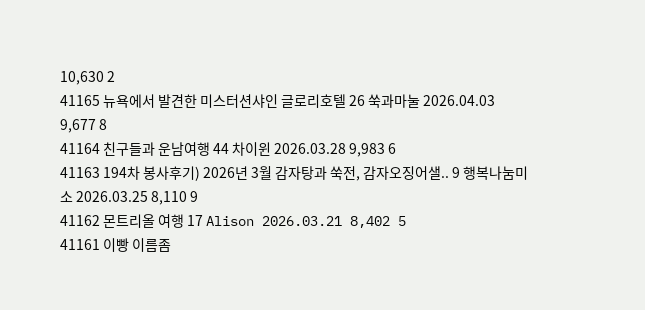10,630 2
41165 뉴욕에서 발견한 미스터션샤인 글로리호텔 26 쑥과마눌 2026.04.03 9,677 8
41164 친구들과 운남여행 44 차이윈 2026.03.28 9,983 6
41163 194차 봉사후기) 2026년 3월 감자탕과 쑥전, 감자오징어샐.. 9 행복나눔미소 2026.03.25 8,110 9
41162 몬트리올 여행 17 Alison 2026.03.21 8,402 5
41161 이빵 이름좀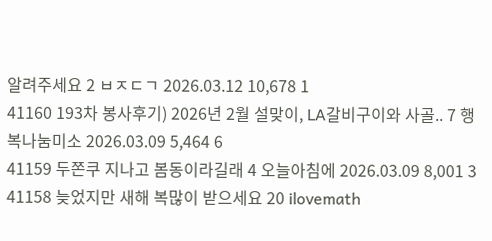알려주세요 2 ㅂㅈㄷㄱ 2026.03.12 10,678 1
41160 193차 봉사후기) 2026년 2월 설맞이, LA갈비구이와 사골.. 7 행복나눔미소 2026.03.09 5,464 6
41159 두쫀쿠 지나고 봄동이라길래 4 오늘아침에 2026.03.09 8,001 3
41158 늦었지만 새해 복많이 받으세요 20 ilovemath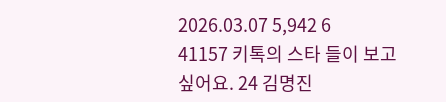2026.03.07 5,942 6
41157 키톡의 스타 들이 보고 싶어요. 24 김명진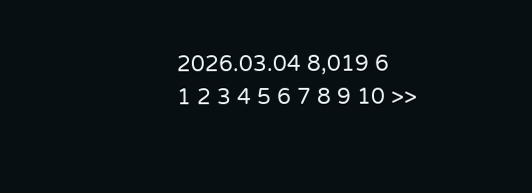2026.03.04 8,019 6
1 2 3 4 5 6 7 8 9 10 >>